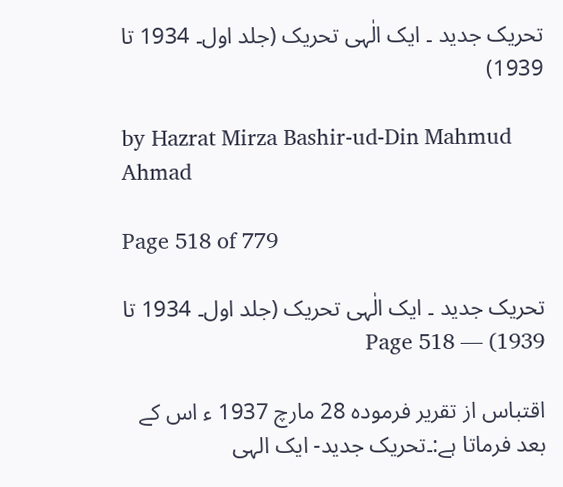تحریک جدید ۔ ایک الٰہی تحریک (جلد اول۔ 1934 تا 1939)

by Hazrat Mirza Bashir-ud-Din Mahmud Ahmad

Page 518 of 779

تحریک جدید ۔ ایک الٰہی تحریک (جلد اول۔ 1934 تا 1939) — Page 518

اقتباس از تقریر فرموده 28 مارچ 1937 ء اس کے بعد فرماتا ہے:۔تحریک جدید- ایک الہی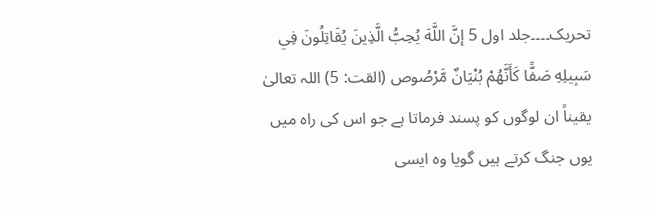تحریک۔۔۔۔جلد اول 5 إنَّ اللَّهَ يُحِبُّ الَّذِينَ يُقَاتِلُونَ فِي سَبِيلِهِ صَفًّا كَأَنَّهُمْ بُنْيَانٌ مَّرْصُوص (القت: 5) اللہ تعالیٰ یقیناً ان لوگوں کو پسند فرماتا ہے جو اس کی راہ میں یوں جنگ کرتے ہیں گویا وہ ایسی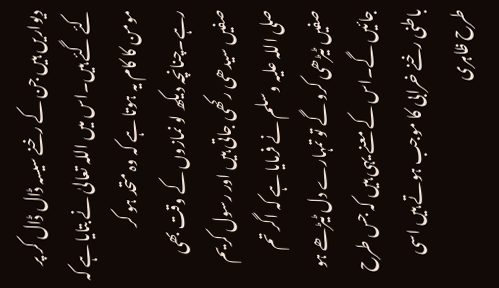دیواریں ہیں جن کے رخنے سیسہ ڈال ڈال کر پر کئے گئے ہیں۔اس میں اللہ تعالیٰ نے بتایا ہے کہ مومن کا کام یہ ہوتا ہے کہ وہ متحد ہو کر رہے۔چنانچہ دیکھ لو نمازوں کے وقت بھی صفیں سیدھی رکھی جاتی ہیں اور رسول کریم صلی اللہ علیہ وسلم نے فرمایا ہے کہ اگر تم صفیں ٹیڑھی کرو گے تو تمہارے دل ٹیڑھے ہو جائیں گے۔اس کے معنے یہی ہیں کہ جس طرح باطنی رخنے خرابی کا موجب ہوتے ہیں اسی طرح ظاہری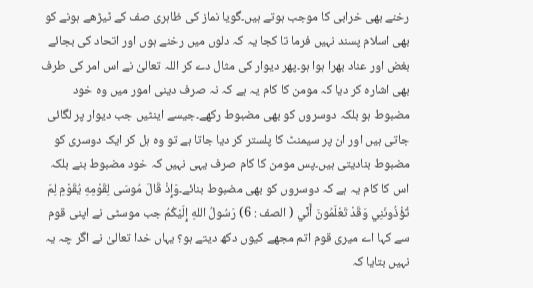رخنے بھی خرابی کا موجب ہوتے ہیں۔گویا نماز کی ظاہری صف کے ٹیڑھے ہونے کو بھی اسلام پسند نہیں فرما تا کجا یہ کہ دلوں میں رخنے ہوں اور اتحاد کی بجائے بغض اور عناد بھرا ہوا ہو۔پھر دیوار کی مثال دے کر اللہ تعالیٰ نے اس امر کی طرف بھی اشارہ کر دیا کہ مومن کا کام یہ ہے کہ نہ صرف دینی امور میں وہ خود مضبوط ہو بلکہ دوسروں کو بھی مضبوط رکھے۔جیسے اینٹیں جب دیوار پر لگائی جاتی ہیں اور ان پر سیمنٹ کا پلستر کر دیا جاتا ہے تو وہ ہل کر ایک دوسری کو مضبوط بنادیتی ہیں۔پس مومن کا کام صرف یہی نہیں کہ خود مضبوط بنے بلکہ اس کا کام یہ ہے کہ دوسروں کو بھی مضبوط بنائے۔وَإِذْ قَالَ مُوسَى لِقَوْمِهِ يُقَوْمِ لِمَ تُؤْذُونَنِي وَقَدْ تَعْلَمُونَ أَنِّي ( الصف : 6) رَسُولُ اللهِ إِلَيْكُمُ جب موسٹی نے اپنی قوم سے کہا اے میری قوم اتم مجھے کیوں دکھ دیتے ہو؟ یہاں خدا تعالیٰ نے اگر چہ یہ نہیں بتایا کہ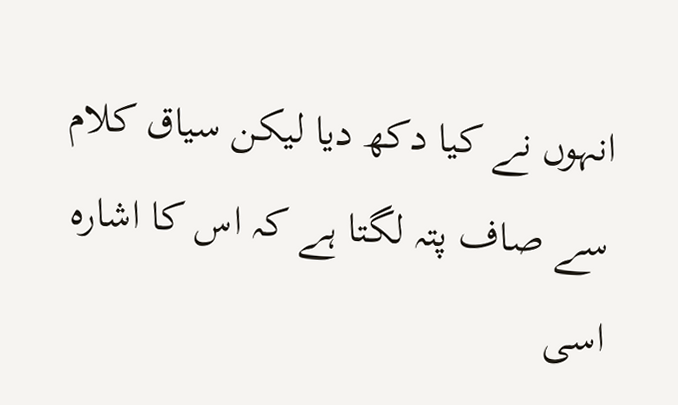انہوں نے کیا دکھ دیا لیکن سیاق کلام سے صاف پتہ لگتا ہے کہ اس کا اشارہ اسی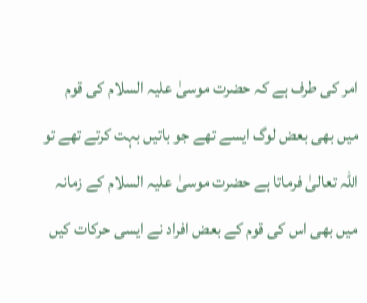امر کی طرف ہے کہ حضرت موسیٰ علیہ السلام کی قوم میں بھی بعض لوگ ایسے تھے جو باتیں بہت کرتے تھے تو اللہ تعالیٰ فرماتا ہے حضرت موسیٰ علیہ السلام کے زمانہ میں بھی اس کی قوم کے بعض افراد نے ایسی حرکات کیں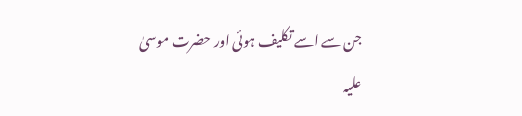جن سے اسے تکلیف ہوئی اور حضرت موسیٰ علیہ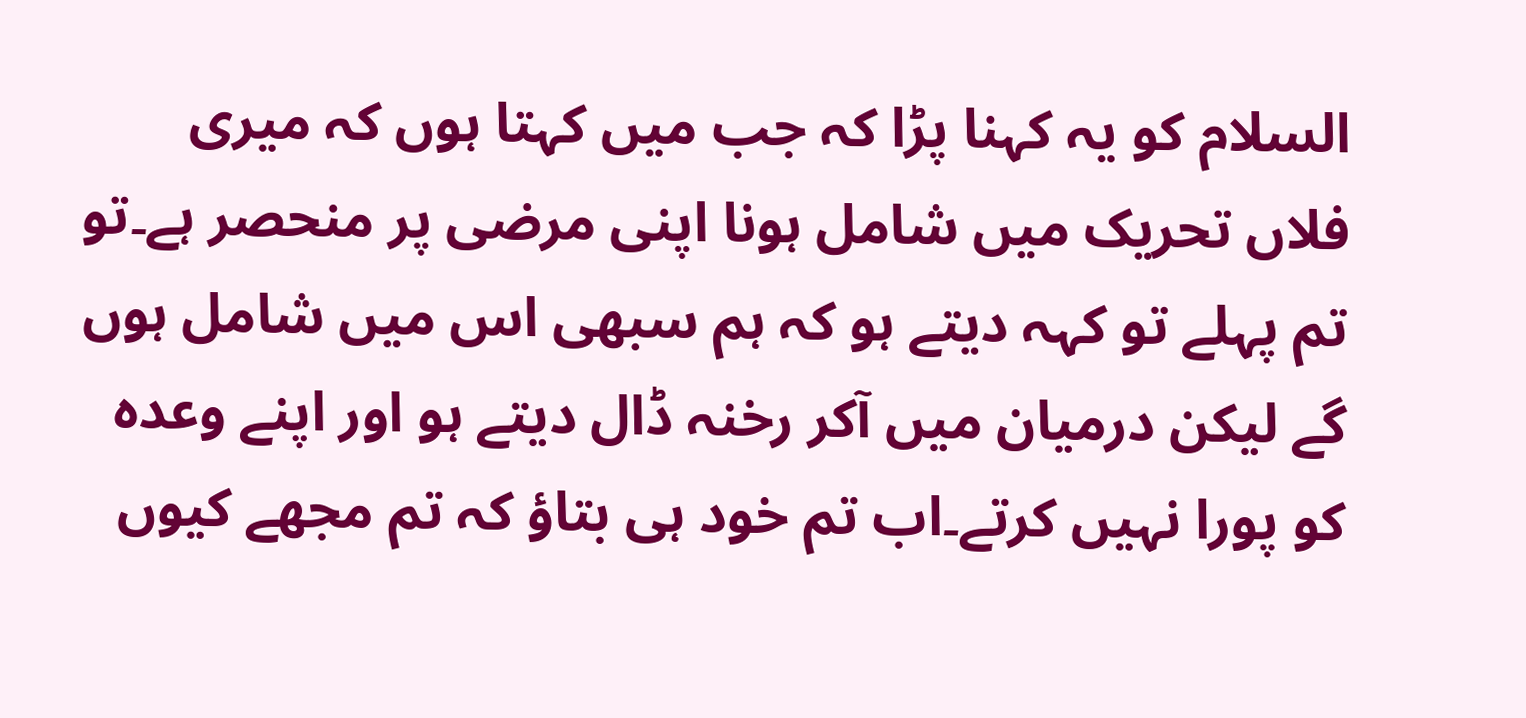السلام کو یہ کہنا پڑا کہ جب میں کہتا ہوں کہ میری فلاں تحریک میں شامل ہونا اپنی مرضی پر منحصر ہے۔تو تم پہلے تو کہہ دیتے ہو کہ ہم سبھی اس میں شامل ہوں گے لیکن درمیان میں آکر رخنہ ڈال دیتے ہو اور اپنے وعدہ کو پورا نہیں کرتے۔اب تم خود ہی بتاؤ کہ تم مجھے کیوں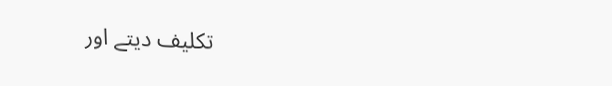تکلیف دیتے اور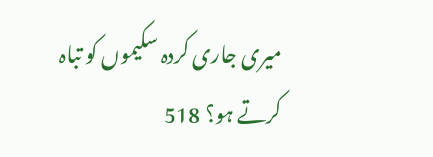میری جاری کردہ سکیموں کو تباہ کرتے ہو؟ 518